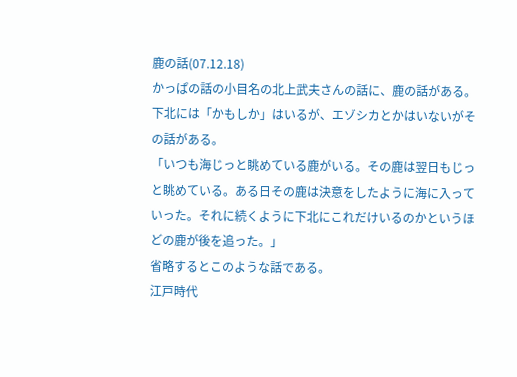鹿の話(07.12.18)
かっぱの話の小目名の北上武夫さんの話に、鹿の話がある。
下北には「かもしか」はいるが、エゾシカとかはいないがその話がある。
「いつも海じっと眺めている鹿がいる。その鹿は翌日もじっと眺めている。ある日その鹿は決意をしたように海に入っていった。それに続くように下北にこれだけいるのかというほどの鹿が後を追った。」
省略するとこのような話である。
江戸時代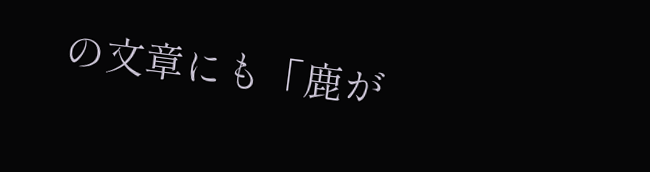の文章にも「鹿が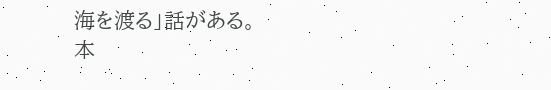海を渡る」話がある。
本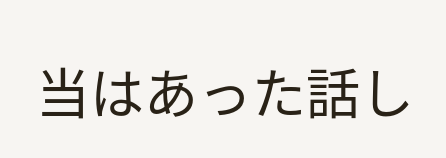当はあった話し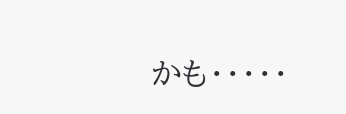かも・・・・・